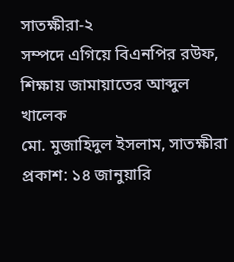সাতক্ষীরা-২
সম্পদে এগিয়ে বিএনপির রউফ, শিক্ষায় জামায়াতের আব্দুল খালেক
মো. মুজাহিদুল ইসলাম, সাতক্ষীরা
প্রকাশ: ১৪ জানুয়ারি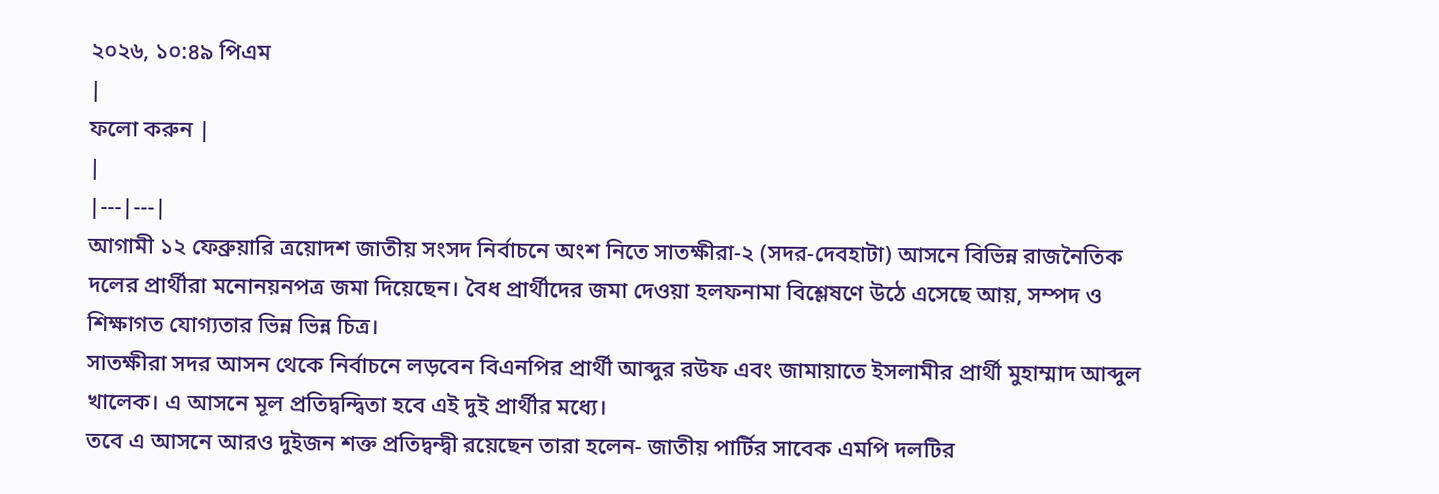২০২৬, ১০:৪৯ পিএম
|
ফলো করুন |
|
|---|---|
আগামী ১২ ফেব্রুয়ারি ত্রয়োদশ জাতীয় সংসদ নির্বাচনে অংশ নিতে সাতক্ষীরা-২ (সদর-দেবহাটা) আসনে বিভিন্ন রাজনৈতিক দলের প্রার্থীরা মনোনয়নপত্র জমা দিয়েছেন। বৈধ প্রার্থীদের জমা দেওয়া হলফনামা বিশ্লেষণে উঠে এসেছে আয়, সম্পদ ও শিক্ষাগত যোগ্যতার ভিন্ন ভিন্ন চিত্র।
সাতক্ষীরা সদর আসন থেকে নির্বাচনে লড়বেন বিএনপির প্রার্থী আব্দুর রউফ এবং জামায়াতে ইসলামীর প্রার্থী মুহাম্মাদ আব্দুল খালেক। এ আসনে মূল প্রতিদ্বন্দ্বিতা হবে এই দুই প্রার্থীর মধ্যে।
তবে এ আসনে আরও দুইজন শক্ত প্রতিদ্বন্দ্বী রয়েছেন তারা হলেন- জাতীয় পার্টির সাবেক এমপি দলটির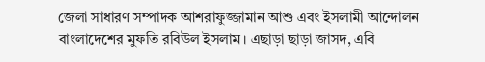জেলা সাধারণ সম্পাদক আশরাফুজ্জামান আশু এবং ইসলামী আন্দোলন বাংলাদেশের মুফতি রবিউল ইসলাম। এছাড়া ছাড়া জাসদ, এবি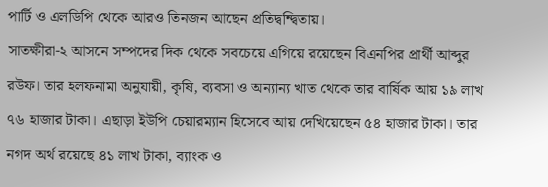পার্টি ও এলডিপি থেকে আরও তিনজন আছেন প্রতিদ্বন্দ্বিতায়।
সাতক্ষীরা-২ আসনে সম্পদের দিক থেকে সবচেয়ে এগিয়ে রয়েছেন বিএনপির প্রার্থী আব্দুর রউফ। তার হলফনামা অনুযায়ী, কৃষি, ব্যবসা ও অন্যান্য খাত থেকে তার বার্ষিক আয় ১৯ লাখ ৭৬ হাজার টাকা। এছাড়া ইউপি চেয়ারম্যান হিসেবে আয় দেখিয়েছেন ৫৪ হাজার টাকা। তার নগদ অর্থ রয়েছে ৪১ লাখ টাকা, ব্যাংক ও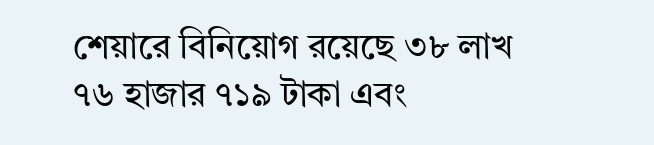শেয়ারে বিনিয়োগ রয়েছে ৩৮ লাখ ৭৬ হাজার ৭১৯ টাকা এবং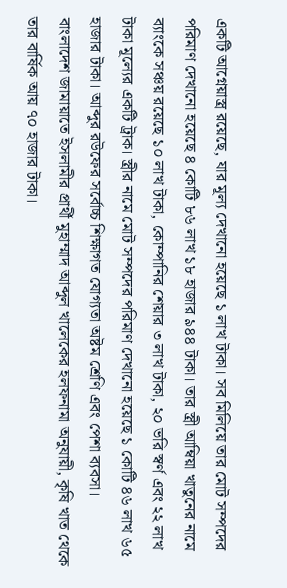একটি আগ্নেয়াস্ত্র রয়েছে, যার মূল্য দেখানো হয়েছে ১ লাখ টাকা। সব মিলিয়ে তার মোট সম্পদের পরিমাণ দেখানো হয়েছে ৪ কোটি ৮৬ লাখ ১৮ হাজার ৯৪৪ টাকা। তার স্ত্রী আম্বিয়া খাতুনের নামে ব্যাংকে সঞ্চয় রয়েছে ১০ লাখ টাকা, কোম্পানির শেয়ার ৩ লাখ টাকা, ২০ ভরি স্বর্ণ এবং ২২ লাখ টাকা মূল্যের একটি ট্রাক। স্ত্রীর নামে মোট সম্পদের পরিমাণ দেখানো হয়েছে ১ কোটি ৪৬ লাখ ৬৫ হাজার টাকা। আব্দুর রউফের সর্বোচ্চ শিক্ষাগত যোগ্যতা অষ্টম শ্রেণি এবং পেশা ব্যবসা।
বাংলাদেশ জামায়াতে ইসলামীর প্রার্থী মুহাম্মাদ আব্দুল খালেকের হলফনামা অনুযায়ী, কৃষি খাত থেকে তার বার্ষিক আয় ৭০ হাজার টাকা।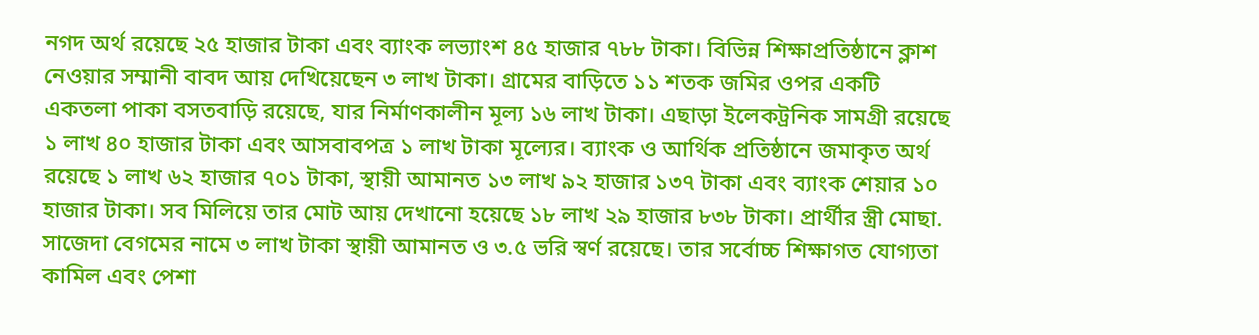নগদ অর্থ রয়েছে ২৫ হাজার টাকা এবং ব্যাংক লভ্যাংশ ৪৫ হাজার ৭৮৮ টাকা। বিভিন্ন শিক্ষাপ্রতিষ্ঠানে ক্লাশ নেওয়ার সম্মানী বাবদ আয় দেখিয়েছেন ৩ লাখ টাকা। গ্রামের বাড়িতে ১১ শতক জমির ওপর একটি একতলা পাকা বসতবাড়ি রয়েছে, যার নির্মাণকালীন মূল্য ১৬ লাখ টাকা। এছাড়া ইলেকট্রনিক সামগ্রী রয়েছে ১ লাখ ৪০ হাজার টাকা এবং আসবাবপত্র ১ লাখ টাকা মূল্যের। ব্যাংক ও আর্থিক প্রতিষ্ঠানে জমাকৃত অর্থ রয়েছে ১ লাখ ৬২ হাজার ৭০১ টাকা, স্থায়ী আমানত ১৩ লাখ ৯২ হাজার ১৩৭ টাকা এবং ব্যাংক শেয়ার ১০ হাজার টাকা। সব মিলিয়ে তার মোট আয় দেখানো হয়েছে ১৮ লাখ ২৯ হাজার ৮৩৮ টাকা। প্রার্থীর স্ত্রী মোছা. সাজেদা বেগমের নামে ৩ লাখ টাকা স্থায়ী আমানত ও ৩.৫ ভরি স্বর্ণ রয়েছে। তার সর্বোচ্চ শিক্ষাগত যোগ্যতা কামিল এবং পেশা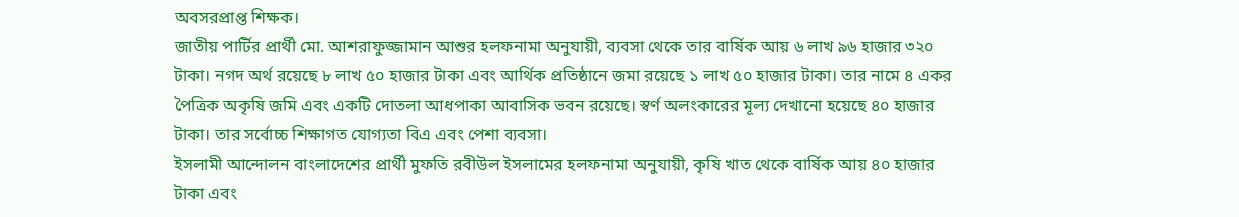অবসরপ্রাপ্ত শিক্ষক।
জাতীয় পার্টির প্রার্থী মো. আশরাফুজ্জামান আশুর হলফনামা অনুযায়ী, ব্যবসা থেকে তার বার্ষিক আয় ৬ লাখ ৯৬ হাজার ৩২০ টাকা। নগদ অর্থ রয়েছে ৮ লাখ ৫০ হাজার টাকা এবং আর্থিক প্রতিষ্ঠানে জমা রয়েছে ১ লাখ ৫০ হাজার টাকা। তার নামে ৪ একর পৈত্রিক অকৃষি জমি এবং একটি দোতলা আধপাকা আবাসিক ভবন রয়েছে। স্বর্ণ অলংকারের মূল্য দেখানো হয়েছে ৪০ হাজার টাকা। তার সর্বোচ্চ শিক্ষাগত যোগ্যতা বিএ এবং পেশা ব্যবসা।
ইসলামী আন্দোলন বাংলাদেশের প্রার্থী মুফতি রবীউল ইসলামের হলফনামা অনুযায়ী, কৃষি খাত থেকে বার্ষিক আয় ৪০ হাজার টাকা এবং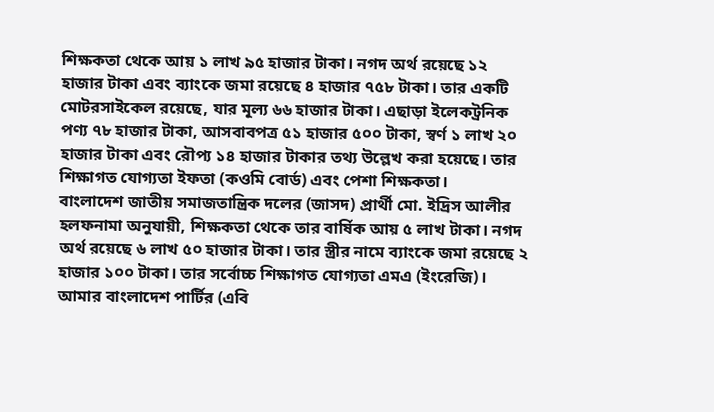শিক্ষকতা থেকে আয় ১ লাখ ৯৫ হাজার টাকা। নগদ অর্থ রয়েছে ১২ হাজার টাকা এবং ব্যাংকে জমা রয়েছে ৪ হাজার ৭৫৮ টাকা। তার একটি মোটরসাইকেল রয়েছে, যার মূল্য ৬৬ হাজার টাকা। এছাড়া ইলেকট্রনিক পণ্য ৭৮ হাজার টাকা, আসবাবপত্র ৫১ হাজার ৫০০ টাকা, স্বর্ণ ১ লাখ ২০ হাজার টাকা এবং রৌপ্য ১৪ হাজার টাকার তথ্য উল্লেখ করা হয়েছে। তার শিক্ষাগত যোগ্যতা ইফতা (কওমি বোর্ড) এবং পেশা শিক্ষকতা।
বাংলাদেশ জাতীয় সমাজতান্ত্রিক দলের (জাসদ) প্রার্থী মো. ইদ্রিস আলীর হলফনামা অনুযায়ী, শিক্ষকতা থেকে তার বার্ষিক আয় ৫ লাখ টাকা। নগদ অর্থ রয়েছে ৬ লাখ ৫০ হাজার টাকা। তার স্ত্রীর নামে ব্যাংকে জমা রয়েছে ২ হাজার ১০০ টাকা। তার সর্বোচ্চ শিক্ষাগত যোগ্যতা এমএ (ইংরেজি)।
আমার বাংলাদেশ পার্টির (এবি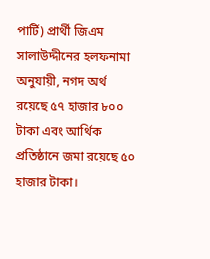পার্টি) প্রার্থী জিএম সালাউদ্দীনের হলফনামা অনুযায়ী, নগদ অর্থ রয়েছে ৫৭ হাজার ৮০০ টাকা এবং আর্থিক প্রতিষ্ঠানে জমা রয়েছে ৫০ হাজার টাকা।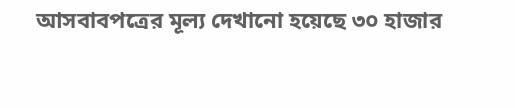আসবাবপত্রের মূল্য দেখানো হয়েছে ৩০ হাজার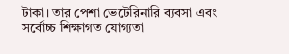টাকা। তার পেশা ভেটেরিনারি ব্যবসা এবং সর্বোচ্চ শিক্ষাগত যোগ্যতা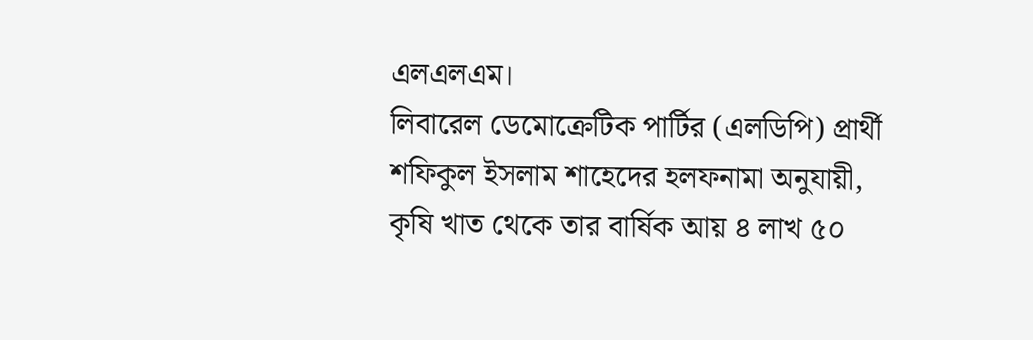এলএলএম।
লিবারেল ডেমোক্রেটিক পার্টির (এলডিপি) প্রার্থী শফিকুল ইসলাম শাহেদের হলফনামা অনুযায়ী, কৃষি খাত থেকে তার বার্ষিক আয় ৪ লাখ ৫০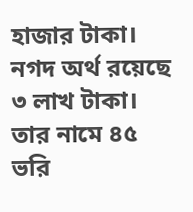হাজার টাকা। নগদ অর্থ রয়েছে ৩ লাখ টাকা। তার নামে ৪৫ ভরি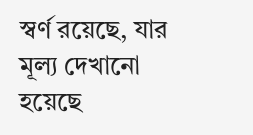স্বর্ণ রয়েছে, যার মূল্য দেখানো হয়েছে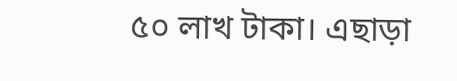৫০ লাখ টাকা। এছাড়া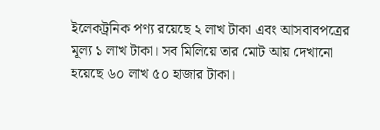ইলেকট্রনিক পণ্য রয়েছে ২ লাখ টাকা এবং আসবাবপত্রের মূল্য ১ লাখ টাকা। সব মিলিয়ে তার মোট আয় দেখানো হয়েছে ৬০ লাখ ৫০ হাজার টাকা।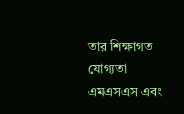তার শিক্ষাগত যোগ্যতা এমএসএস এবং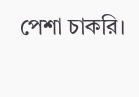পেশা চাকরি।